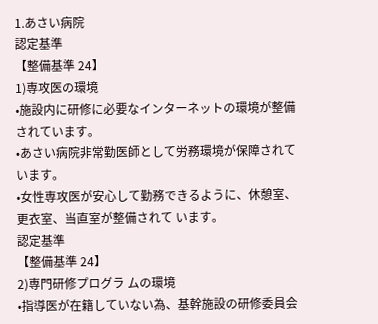1.あさい病院
認定基準
【整備基準 24】
1)専攻医の環境
•施設内に研修に必要なインターネットの環境が整備されています。
•あさい病院非常勤医師として労務環境が保障されています。
•女性専攻医が安心して勤務できるように、休憩室、更衣室、当直室が整備されて います。
認定基準
【整備基準 24】
2)専門研修プログラ ムの環境
•指導医が在籍していない為、基幹施設の研修委員会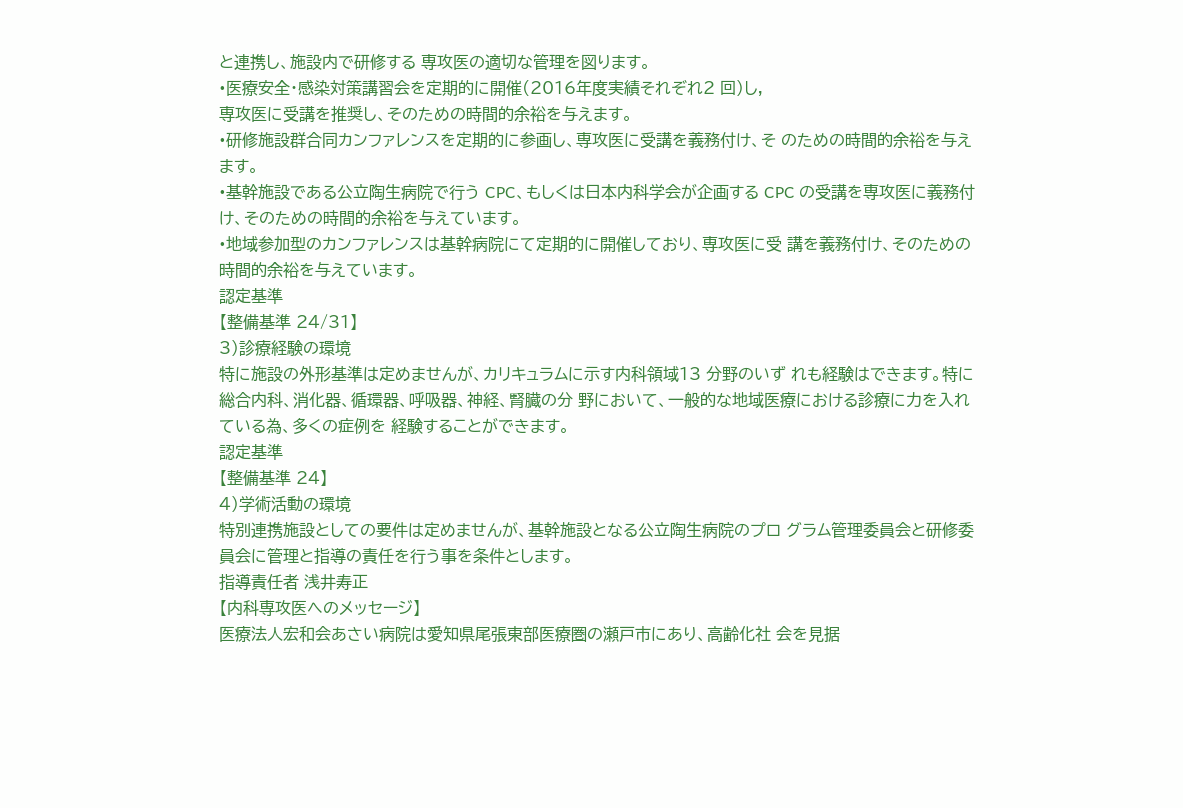と連携し、施設内で研修する 専攻医の適切な管理を図ります。
•医療安全・感染対策講習会を定期的に開催(2016年度実績それぞれ2 回)し,
専攻医に受講を推奨し、そのための時間的余裕を与えます。
•研修施設群合同カンファレンスを定期的に参画し、専攻医に受講を義務付け、そ のための時間的余裕を与えます。
•基幹施設である公立陶生病院で行う CPC、もしくは日本内科学会が企画する CPC の受講を専攻医に義務付け、そのための時間的余裕を与えています。
•地域参加型のカンファレンスは基幹病院にて定期的に開催しており、専攻医に受 講を義務付け、そのための時間的余裕を与えています。
認定基準
【整備基準 24/31】
3)診療経験の環境
特に施設の外形基準は定めませんが、カリキュラムに示す内科領域13 分野のいず れも経験はできます。特に総合内科、消化器、循環器、呼吸器、神経、腎臓の分 野において、一般的な地域医療における診療に力を入れている為、多くの症例を 経験することができます。
認定基準
【整備基準 24】
4)学術活動の環境
特別連携施設としての要件は定めませんが、基幹施設となる公立陶生病院のプロ グラム管理委員会と研修委員会に管理と指導の責任を行う事を条件とします。
指導責任者 浅井寿正
【内科専攻医へのメッセージ】
医療法人宏和会あさい病院は愛知県尾張東部医療圏の瀬戸市にあり、高齢化社 会を見据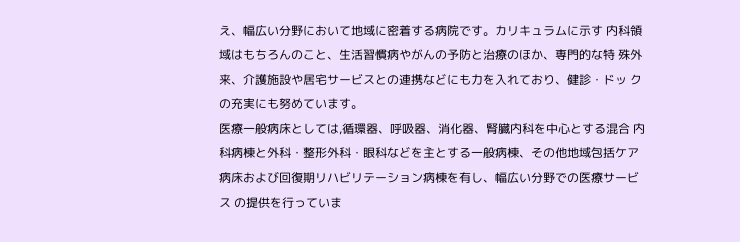え、幅広い分野において地域に密着する病院です。カリキュラムに示す 内科領域はもちろんのこと、生活習慣病やがんの予防と治療のほか、専門的な特 殊外来、介護施設や居宅サービスとの連携などにも力を入れており、健診・ドッ クの充実にも努めています。
医療一般病床としては,循環器、呼吸器、消化器、腎臓内科を中心とする混合 内科病棟と外科・整形外科・眼科などを主とする一般病棟、その他地域包括ケア 病床および回復期リハビリテーション病棟を有し、幅広い分野での医療サービス の提供を行っていま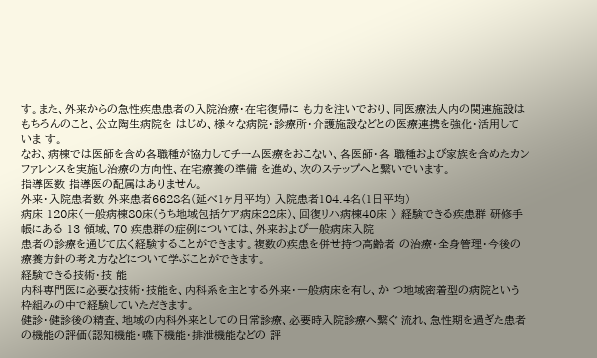す。また、外来からの急性疾患患者の入院治療・在宅復帰に も力を注いでおり、同医療法人内の関連施設はもちろんのこと、公立陶生病院を はじめ、様々な病院・診療所・介護施設などとの医療連携を強化・活用していま す。
なお、病棟では医師を含め各職種が協力してチーム医療をおこない、各医師・各 職種および家族を含めたカンファレンスを実施し治療の方向性、在宅療養の準備 を進め、次のステップへと繋いでいます。
指導医数 指導医の配属はありません。
外来・入院患者数 外来患者6628名(延べ1ヶ月平均) 入院患者104.4名(1日平均)
病床 120床〈一般病棟80床(うち地域包括ケア病床22床)、回復リハ病棟40床 〉 経験できる疾患群 研修手帳にある 13 領域、70 疾患群の症例については、外来および一般病床入院
患者の診療を通じて広く経験することができます。複数の疾患を併せ持つ高齢者 の治療・全身管理・今後の療養方針の考え方などについて学ぶことができます。
経験できる技術・技 能
内科専門医に必要な技術・技能を、内科系を主とする外来・一般病床を有し、か つ地域密着型の病院という枠組みの中で経験していただきます。
健診・健診後の精査、地域の内科外来としての日常診療、必要時入院診療へ繋ぐ 流れ、急性期を過ぎた患者の機能の評価(認知機能・嚥下機能・排泄機能などの 評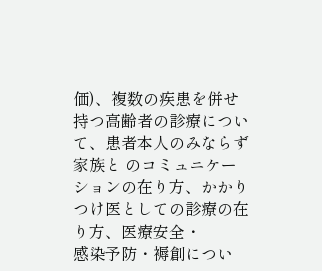価)、複数の疾患を併せ持つ高齢者の診療について、患者本人のみならず家族と のコミュニケーションの在り方、かかりつけ医としての診療の在り方、医療安全・
感染予防・褥創につい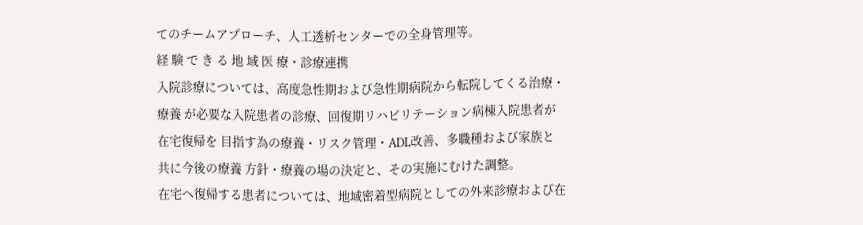てのチームアプローチ、人工透析センターでの全身管理等。
経 験 で き る 地 域 医 療・診療連携
入院診療については、高度急性期および急性期病院から転院してくる治療・療養 が必要な入院患者の診療、回復期リハビリテーション病棟入院患者が在宅復帰を 目指す為の療養・リスク管理・ADL改善、多職種および家族と共に今後の療養 方針・療養の場の決定と、その実施にむけた調整。
在宅へ復帰する患者については、地域密着型病院としての外来診療および在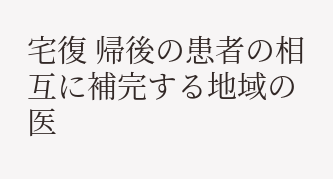宅復 帰後の患者の相互に補完する地域の医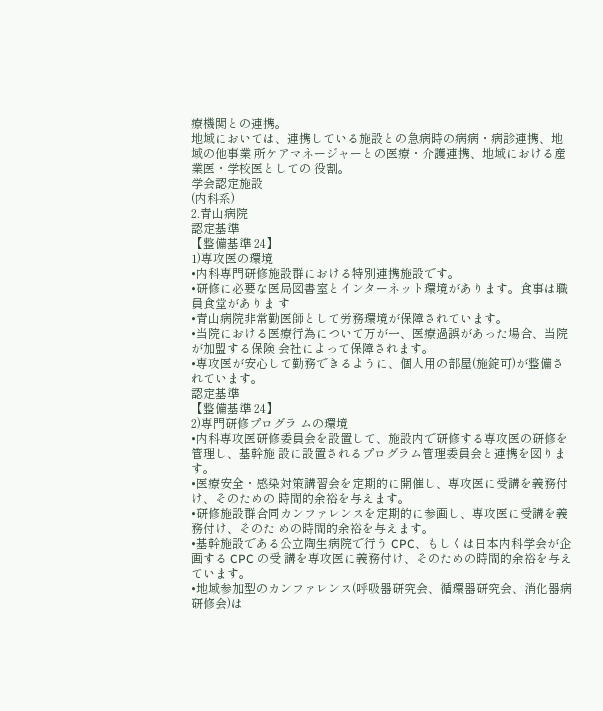療機関との連携。
地域においては、連携している施設との急病時の病病・病診連携、地域の他事業 所ケアマネージャーとの医療・介護連携、地域における産業医・学校医としての 役割。
学会認定施設
(内科系)
2.青山病院
認定基準
【整備基準 24】
1)専攻医の環境
•内科専門研修施設群における特別連携施設です。
•研修に必要な医局図書室とインターネット環境があります。食事は職員食堂がありま す
•青山病院非常勤医師として労務環境が保障されています。
•当院における医療行為について万が一、医療過誤があった場合、当院が加盟する保険 会社によって保障されます。
•専攻医が安心して勤務できるように、個人用の部屋(施錠可)が整備されています。
認定基準
【整備基準 24】
2)専門研修プログラ ムの環境
•内科専攻医研修委員会を設置して、施設内で研修する専攻医の研修を管理し、基幹施 設に設置されるプログラム管理委員会と連携を図ります。
•医療安全・感染対策講習会を定期的に開催し、専攻医に受講を義務付け、そのための 時間的余裕を与えます。
•研修施設群合同カンファレンスを定期的に参画し、専攻医に受講を義務付け、そのた めの時間的余裕を与えます。
•基幹施設である公立陶生病院で行う CPC、もしくは日本内科学会が企画する CPC の受 講を専攻医に義務付け、そのための時間的余裕を与えています。
•地域参加型のカンファレンス(呼吸器研究会、循環器研究会、消化器病研修会)は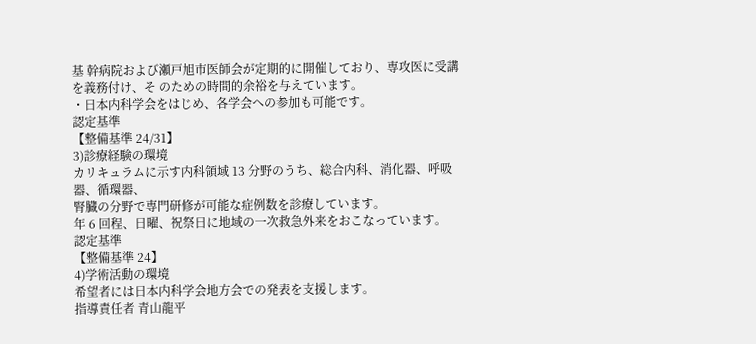基 幹病院および瀬戸旭市医師会が定期的に開催しており、専攻医に受講を義務付け、そ のための時間的余裕を与えています。
・日本内科学会をはじめ、各学会への参加も可能です。
認定基準
【整備基準 24/31】
3)診療経験の環境
カリキュラムに示す内科領域 13 分野のうち、総合内科、消化器、呼吸器、循環器、
腎臓の分野で専門研修が可能な症例数を診療しています。
年 6 回程、日曜、祝祭日に地域の一次救急外来をおこなっています。
認定基準
【整備基準 24】
4)学術活動の環境
希望者には日本内科学会地方会での発表を支援します。
指導責任者 青山龍平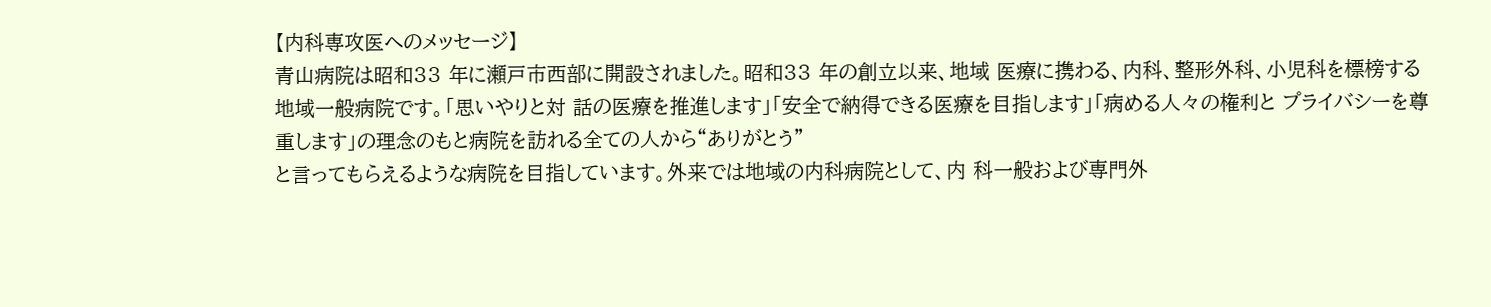【内科専攻医へのメッセージ】
青山病院は昭和33 年に瀬戸市西部に開設されました。昭和33 年の創立以来、地域 医療に携わる、内科、整形外科、小児科を標榜する地域一般病院です。「思いやりと対 話の医療を推進します」「安全で納得できる医療を目指します」「病める人々の権利と プライバシーを尊重します」の理念のもと病院を訪れる全ての人から“ありがとう”
と言ってもらえるような病院を目指しています。外来では地域の内科病院として、内 科一般および専門外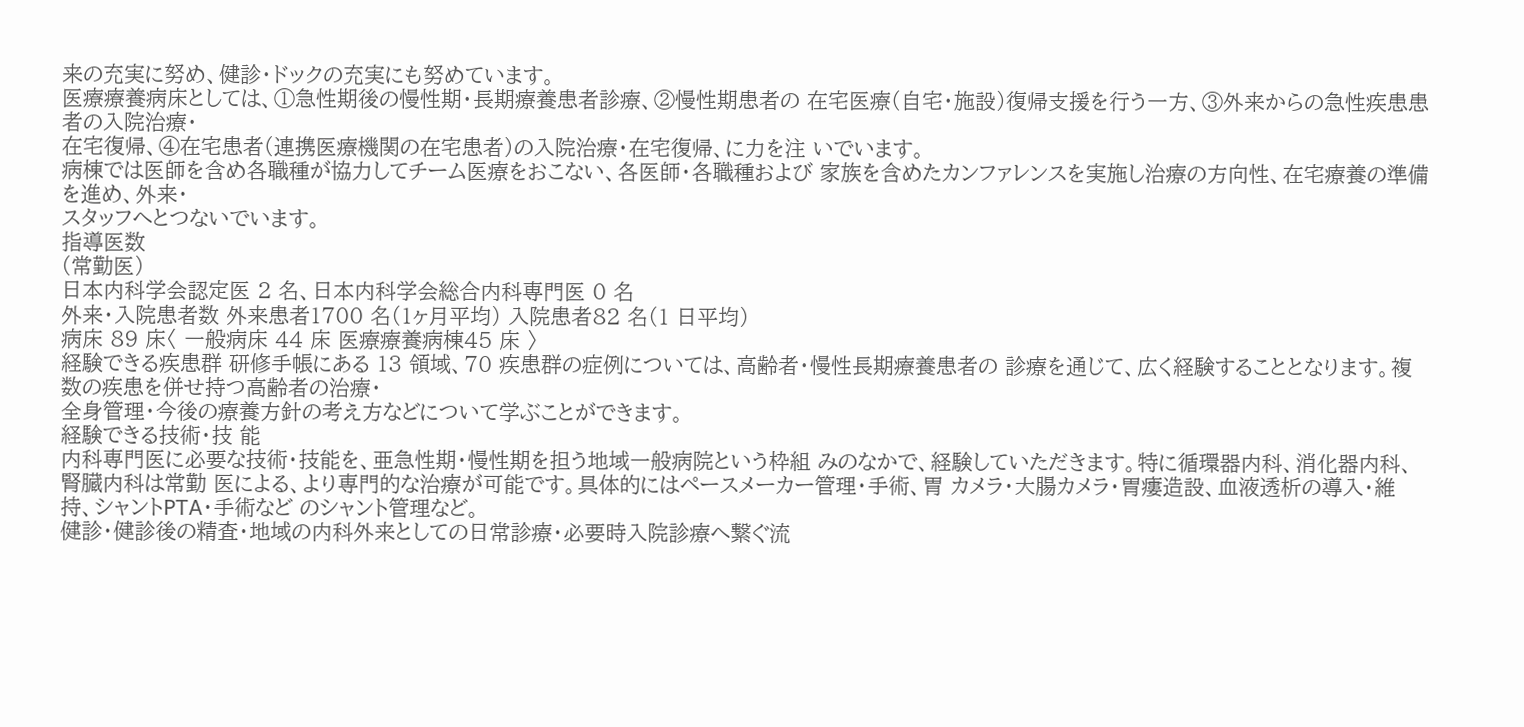来の充実に努め、健診・ドックの充実にも努めています。
医療療養病床としては、①急性期後の慢性期・長期療養患者診療、②慢性期患者の 在宅医療(自宅・施設)復帰支援を行う一方、③外来からの急性疾患患者の入院治療・
在宅復帰、④在宅患者(連携医療機関の在宅患者)の入院治療・在宅復帰、に力を注 いでいます。
病棟では医師を含め各職種が協力してチーム医療をおこない、各医師・各職種および 家族を含めたカンファレンスを実施し治療の方向性、在宅療養の準備を進め、外来・
スタッフへとつないでいます。
指導医数
(常勤医)
日本内科学会認定医 2 名、日本内科学会総合内科専門医 0 名
外来・入院患者数 外来患者1700 名(1ヶ月平均) 入院患者82 名(1 日平均)
病床 89 床〈 一般病床 44 床 医療療養病棟45 床 〉
経験できる疾患群 研修手帳にある 13 領域、70 疾患群の症例については、高齢者・慢性長期療養患者の 診療を通じて、広く経験することとなります。複数の疾患を併せ持つ高齢者の治療・
全身管理・今後の療養方針の考え方などについて学ぶことができます。
経験できる技術・技 能
内科専門医に必要な技術・技能を、亜急性期・慢性期を担う地域一般病院という枠組 みのなかで、経験していただきます。特に循環器内科、消化器内科、腎臓内科は常勤 医による、より専門的な治療が可能です。具体的にはペースメーカー管理・手術、胃 カメラ・大腸カメラ・胃瘻造設、血液透析の導入・維持、シャントPTA・手術など のシャント管理など。
健診・健診後の精査・地域の内科外来としての日常診療・必要時入院診療へ繋ぐ流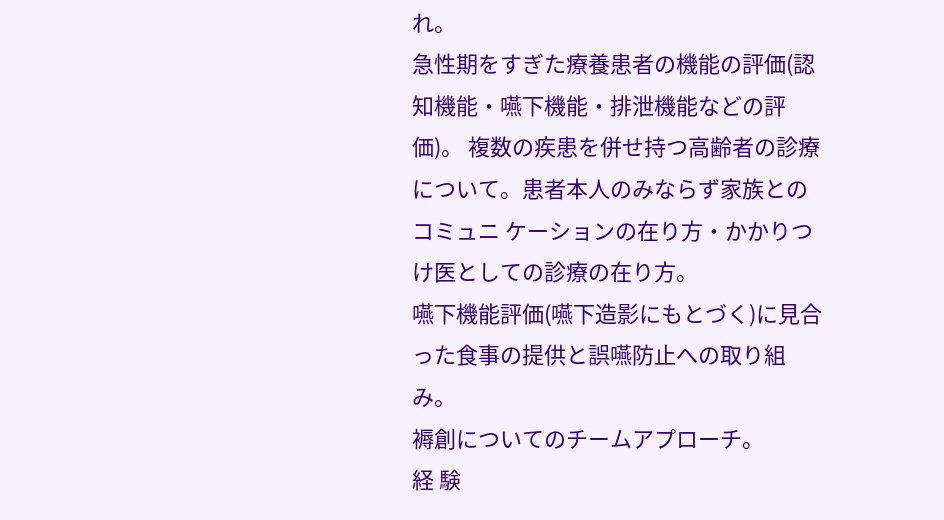れ。
急性期をすぎた療養患者の機能の評価(認知機能・嚥下機能・排泄機能などの評価)。 複数の疾患を併せ持つ高齢者の診療について。患者本人のみならず家族とのコミュニ ケーションの在り方・かかりつけ医としての診療の在り方。
嚥下機能評価(嚥下造影にもとづく)に見合った食事の提供と誤嚥防止への取り組み。
褥創についてのチームアプローチ。
経 験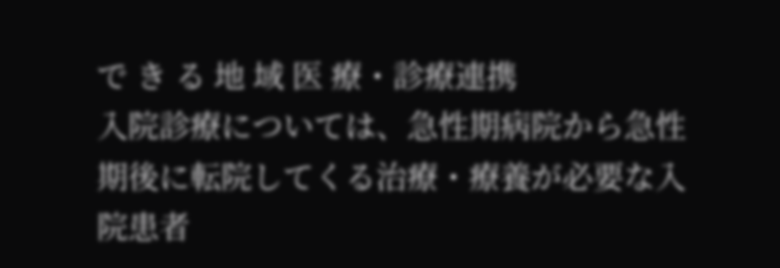で き る 地 域 医 療・診療連携
入院診療については、急性期病院から急性期後に転院してくる治療・療養が必要な入 院患者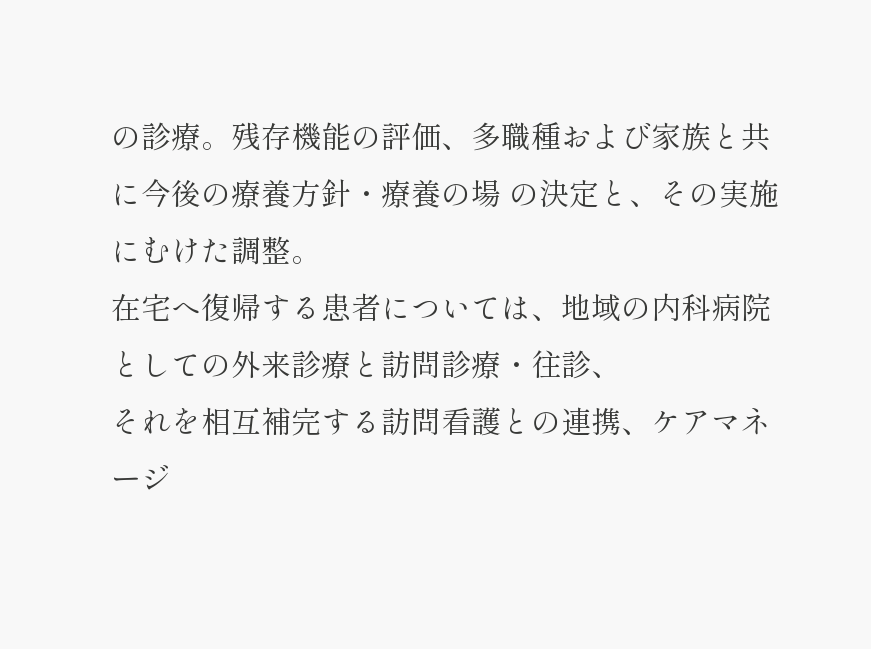の診療。残存機能の評価、多職種および家族と共に今後の療養方針・療養の場 の決定と、その実施にむけた調整。
在宅へ復帰する患者については、地域の内科病院としての外来診療と訪問診療・往診、
それを相互補完する訪問看護との連携、ケアマネージ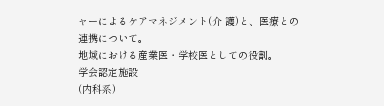ャーによるケアマネジメント(介 護)と、医療との連携について。
地域における産業医・学校医としての役割。
学会認定施設
(内科系)